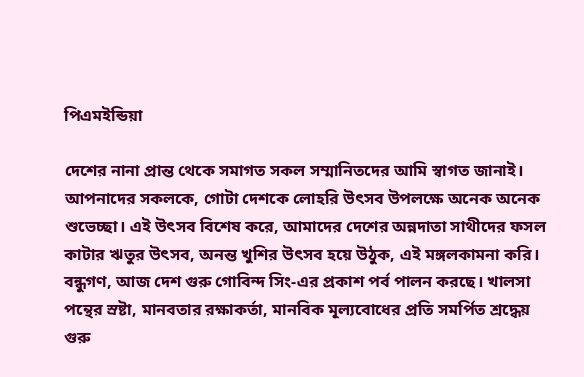পিএমইন্ডিয়া

দেশের নানা প্রান্ত থেকে সমাগত সকল সম্মানিতদের আমি স্বাগত জানাই। আপনাদের সকলকে, গোটা দেশকে লোহরি উৎসব উপলক্ষে অনেক অনেক শুভেচ্ছা। এই উৎসব বিশেষ করে, আমাদের দেশের অন্নদাতা সাথীদের ফসল কাটার ঋতুর উৎসব, অনন্ত খুশির উৎসব হয়ে উঠুক, এই মঙ্গলকামনা করি।
বন্ধুগণ, আজ দেশ গুরু গোবিন্দ সিং-এর প্রকাশ পর্ব পালন করছে। খালসা পন্থের স্রষ্টা, মানবতার রক্ষাকর্তা, মানবিক মূল্যবোধের প্রতি সমর্পিত শ্রদ্ধেয় গুরু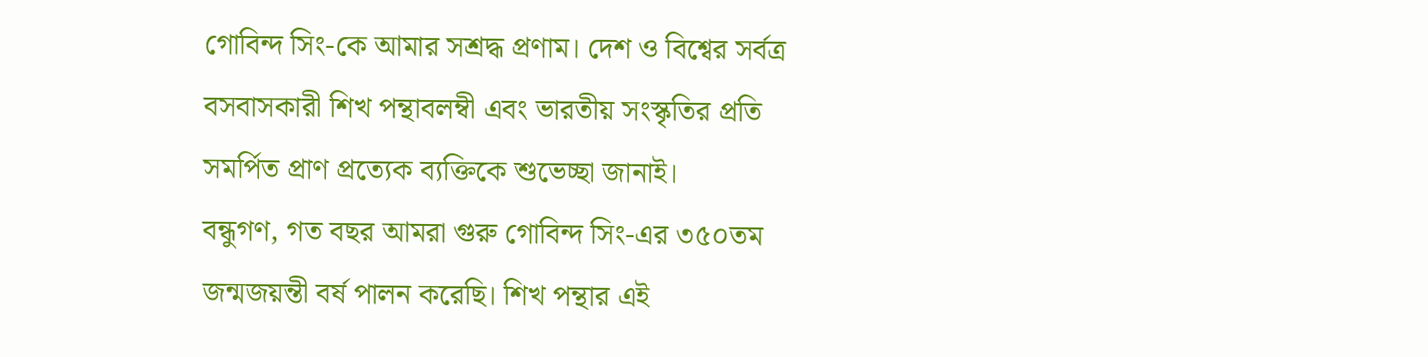গোবিন্দ সিং-কে আমার সশ্রদ্ধ প্রণাম। দেশ ও বিশ্বের সর্বত্র বসবাসকারী শিখ পন্থাবলম্বী এবং ভারতীয় সংস্কৃতির প্রতি সমর্পিত প্রাণ প্রত্যেক ব্যক্তিকে শুভেচ্ছা জানাই।
বন্ধুগণ, গত বছর আমরা গুরু গোবিন্দ সিং-এর ৩৫০তম জন্মজয়ন্তী বর্ষ পালন করেছি। শিখ পন্থার এই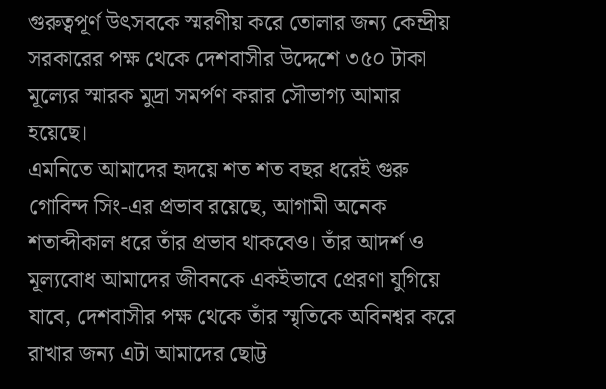গুরুত্বপূর্ণ উৎসবকে স্মরণীয় করে তোলার জন্য কেন্দ্রীয় সরকারের পক্ষ থেকে দেশবাসীর উদ্দেশে ৩৫০ টাকা মূল্যের স্মারক মুদ্রা সমর্পণ করার সৌভাগ্য আমার হয়েছে।
এমনিতে আমাদের হৃদয়ে শত শত বছর ধরেই গুরু গোবিন্দ সিং-এর প্রভাব রয়েছে, আগামী অনেক শতাব্দীকাল ধরে তাঁর প্রভাব থাকবেও। তাঁর আদর্শ ও মূল্যবোধ আমাদের জীবনকে একইভাবে প্রেরণা যুগিয়ে যাবে, দেশবাসীর পক্ষ থেকে তাঁর স্মৃতিকে অবিনশ্বর করে রাখার জন্য এটা আমাদের ছোট্ট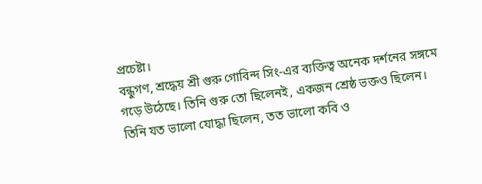প্রচেষ্টা।
বন্ধুগণ, শ্রদ্ধেয় শ্রী গুরু গোবিন্দ সিং-এর ব্যক্তিত্ব অনেক দর্শনের সঙ্গমে গড়ে উঠেছে। তিনি গুরু তো ছিলেনই, একজন শ্রেষ্ঠ ভক্তও ছিলেন। তিনি যত ভালো যোদ্ধা ছিলেন, তত ভালো কবি ও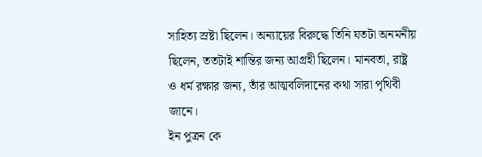সাহিত্য স্রষ্টা ছিলেন। অন্যায়ের বিরুদ্ধে তিনি যতটা অনমনীয় ছিলেন, ততটাই শান্তির জন্য আগ্রহী ছিলেন। মানবতা, রাষ্ট্র ও ধর্ম রক্ষার জন্য, তাঁর আত্মবলিদানের কথা সারা পৃথিবী জানে।
ইন পুত্রন কে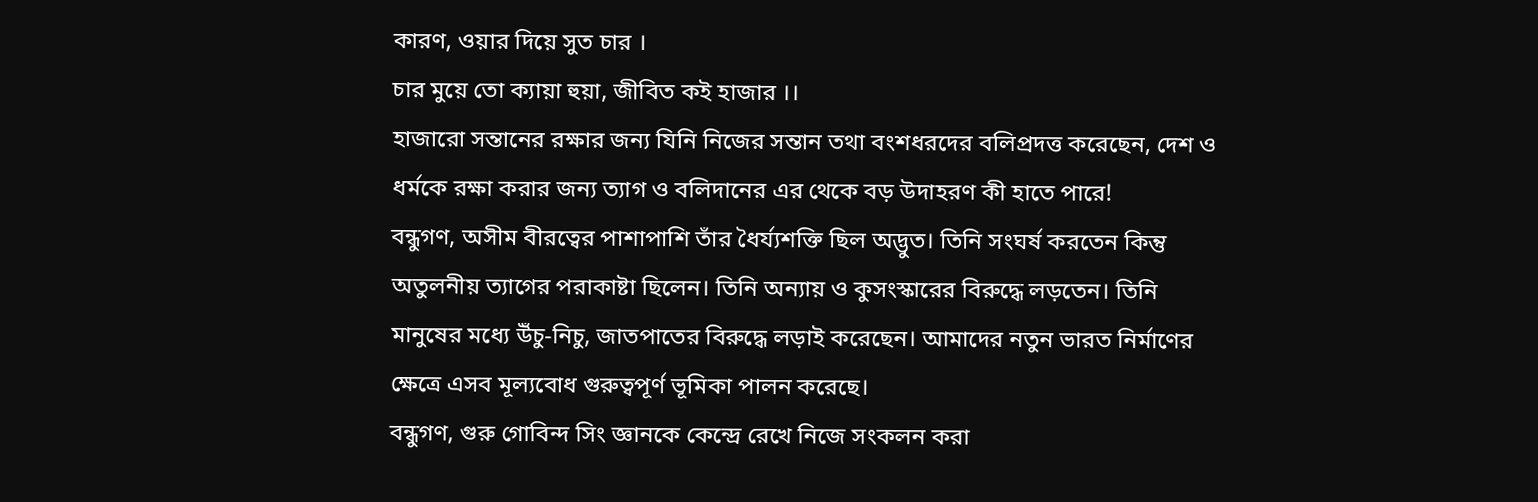কারণ, ওয়ার দিয়ে সুত চার ।
চার মুয়ে তো ক্যায়া হুয়া, জীবিত কই হাজার ।।
হাজারো সন্তানের রক্ষার জন্য যিনি নিজের সন্তান তথা বংশধরদের বলিপ্রদত্ত করেছেন, দেশ ও ধর্মকে রক্ষা করার জন্য ত্যাগ ও বলিদানের এর থেকে বড় উদাহরণ কী হাতে পারে!
বন্ধুগণ, অসীম বীরত্বের পাশাপাশি তাঁর ধৈর্য্যশক্তি ছিল অদ্ভুত। তিনি সংঘর্ষ করতেন কিন্তু অতুলনীয় ত্যাগের পরাকাষ্টা ছিলেন। তিনি অন্যায় ও কুসংস্কারের বিরুদ্ধে লড়তেন। তিনি মানুষের মধ্যে উঁচু-নিচু, জাতপাতের বিরুদ্ধে লড়াই করেছেন। আমাদের নতুন ভারত নির্মাণের ক্ষেত্রে এসব মূল্যবোধ গুরুত্বপূর্ণ ভূমিকা পালন করেছে।
বন্ধুগণ, গুরু গোবিন্দ সিং জ্ঞানকে কেন্দ্রে রেখে নিজে সংকলন করা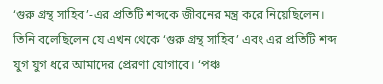‘গুরু গ্রন্থ সাহিব’-এর প্রতিটি শব্দকে জীবনের মন্ত্র করে নিয়েছিলেন। তিনি বলেছিলেন যে এখন থেকে ‘গুরু গ্রন্থ সাহিব’ এবং এর প্রতিটি শব্দ যুগ যুগ ধরে আমাদের প্রেরণা যোগাবে। ‘পঞ্চ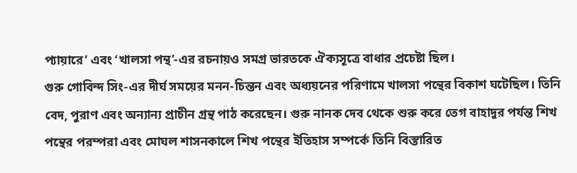প্যায়ারে’ এবং ‘খালসা পন্থ’-এর রচনায়ও সমগ্র ভারতকে ঐক্যসূত্রে বাধার প্রচেষ্টা ছিল।
গুরু গোবিন্দ সিং-এর দীর্ঘ সময়ের মনন-চিন্তন এবং অধ্যয়নের পরিণামে খালসা পন্থের বিকাশ ঘটেছিল। তিনি বেদ, পুরাণ এবং অন্যান্য প্রাচীন গ্রন্থ পাঠ করেছেন। গুরু নানক দেব থেকে শুরু করে তেগ বাহাদুর পর্যন্ত শিখ পন্থের পরম্পরা এবং মোঘল শাসনকালে শিখ পন্থের ইতিহাস সম্পর্কে তিনি বিস্তারিত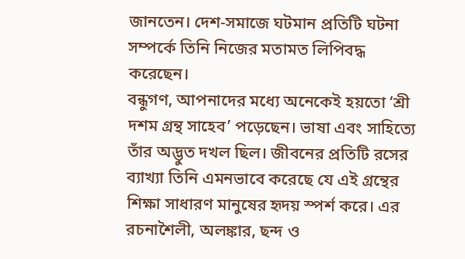জানতেন। দেশ-সমাজে ঘটমান প্রতিটি ঘটনা সম্পর্কে তিনি নিজের মতামত লিপিবদ্ধ করেছেন।
বন্ধুগণ, আপনাদের মধ্যে অনেকেই হয়তো ‘শ্রী দশম গ্রন্থ সাহেব’ পড়েছেন। ভাষা এবং সাহিত্যে তাঁর অদ্ভুত দখল ছিল। জীবনের প্রতিটি রসের ব্যাখ্যা তিনি এমনভাবে করেছে যে এই গ্রন্থের শিক্ষা সাধারণ মানুষের হৃদয় স্পর্শ করে। এর রচনাশৈলী, অলঙ্কার, ছন্দ ও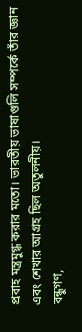প্রবাহ মন্ত্রমুগ্ধ করার মতো। ভারতীয় ভাষাগুলি সম্পর্কে তাঁর জ্ঞান এবং শেখার আগ্রহ ছিল অতুলনীয়।
বন্ধুগণ,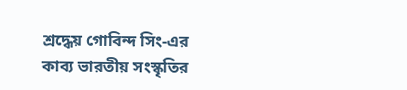শ্রদ্ধেয় গোবিন্দ সিং-এর কাব্য ভারতীয় সংস্কৃতির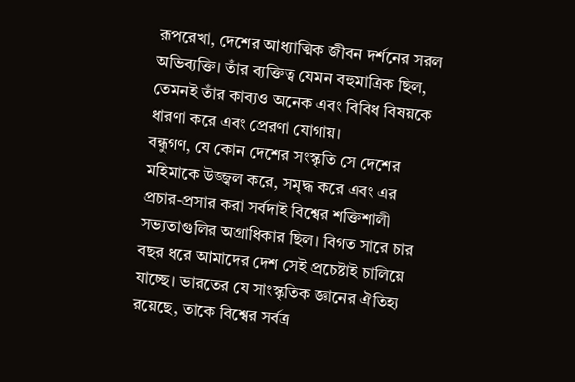রূপরেখা, দেশের আধ্যাত্মিক জীবন দর্শনের সরল অভিব্যক্তি। তাঁর ব্যক্তিত্ব যেমন বহুমাত্রিক ছিল, তেমনই তাঁর কাব্যও অনেক এবং বিবিধ বিষয়কে ধারণা করে এবং প্রেরণা যোগায়।
বন্ধুগণ, যে কোন দেশের সংস্কৃতি সে দেশের মহিমাকে উজ্জ্বল করে, সমৃদ্ধ করে এবং এর প্রচার-প্রসার করা সর্বদাই বিশ্বের শক্তিশালী সভ্যতাগুলির অগ্রাধিকার ছিল। বিগত সারে চার বছর ধরে আমাদের দেশ সেই প্রচেষ্টাই চালিয়ে যাচ্ছে। ভারতের যে সাংস্কৃতিক জ্ঞানের ঐতিহ্য রয়েছে, তাকে বিশ্বের সর্বত্র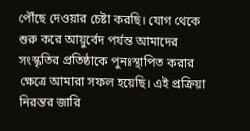পৌঁছে দেওয়ার চেষ্টা করছি। যোগ থেকে শুরু করে আয়ুর্বেদ পর্যন্ত আমাদের সংস্কৃতির প্রতিষ্ঠাকে পুনঃস্থাপিত করার ক্ষেত্রে আমারা সফল হয়েছি। এই প্রক্রিয়া নিরন্তর জারি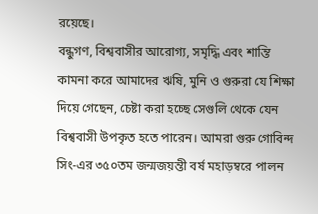রয়েছে।
বন্ধুগণ, বিশ্ববাসীর আরোগ্য, সমৃদ্ধি এবং শান্তি কামনা করে আমাদের ঋষি, মুনি ও গুরুরা যে শিক্ষা দিয়ে গেছেন, চেষ্টা করা হচ্ছে সেগুলি থেকে যেন বিশ্ববাসী উপকৃত হতে পারেন। আমরা গুরু গোবিন্দ সিং-এর ৩৫০তম জন্মজয়ন্তী বর্ষ মহাড়ম্বরে পালন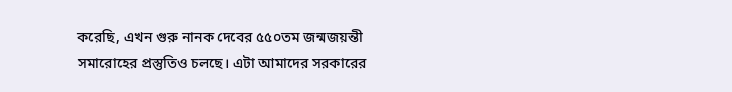করেছি, এখন গুরু নানক দেবের ৫৫০তম জন্মজয়ন্তী সমারোহের প্রস্তুতিও চলছে। এটা আমাদের সরকারের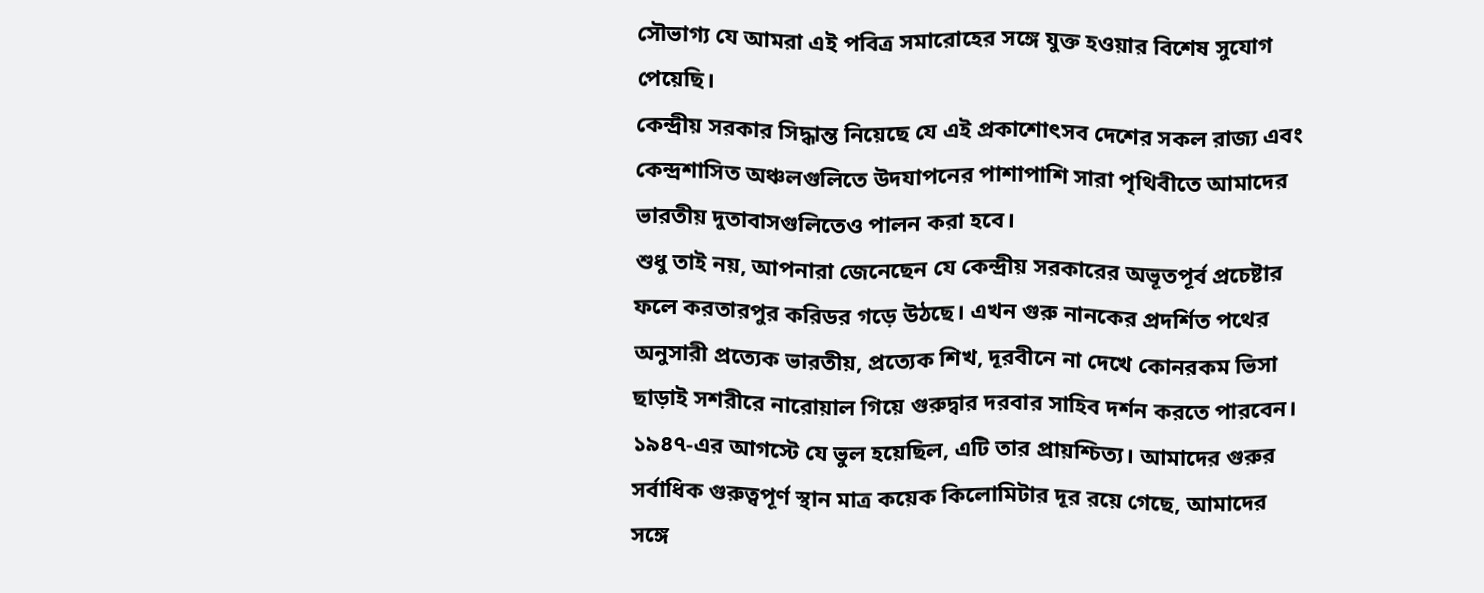সৌভাগ্য যে আমরা এই পবিত্র সমারোহের সঙ্গে যুক্ত হওয়ার বিশেষ সুযোগ পেয়েছি।
কেন্দ্রীয় সরকার সিদ্ধান্ত নিয়েছে যে এই প্রকাশোৎসব দেশের সকল রাজ্য এবং কেন্দ্রশাসিত অঞ্চলগুলিতে উদযাপনের পাশাপাশি সারা পৃথিবীতে আমাদের ভারতীয় দুতাবাসগুলিতেও পালন করা হবে।
শুধু তাই নয়, আপনারা জেনেছেন যে কেন্দ্রীয় সরকারের অভূতপূর্ব প্রচেষ্টার ফলে করতারপুর করিডর গড়ে উঠছে। এখন গুরু নানকের প্রদর্শিত পথের অনুসারী প্রত্যেক ভারতীয়, প্রত্যেক শিখ, দূরবীনে না দেখে কোনরকম ভিসা ছাড়াই সশরীরে নারোয়াল গিয়ে গুরুদ্বার দরবার সাহিব দর্শন করতে পারবেন।
১৯৪৭-এর আগস্টে যে ভুল হয়েছিল, এটি তার প্রায়শ্চিত্য। আমাদের গুরুর সর্বাধিক গুরুত্বপূর্ণ স্থান মাত্র কয়েক কিলোমিটার দূর রয়ে গেছে, আমাদের সঙ্গে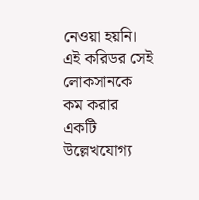নেওয়া হয়নি। এই করিডর সেই লোকসানকে কম করার একটি উল্লেখযোগ্য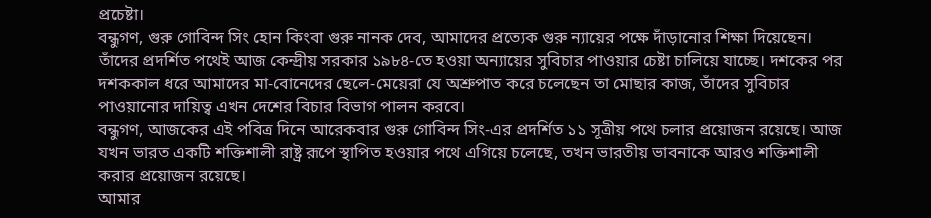প্রচেষ্টা।
বন্ধুগণ, গুরু গোবিন্দ সিং হোন কিংবা গুরু নানক দেব, আমাদের প্রত্যেক গুরু ন্যায়ের পক্ষে দাঁড়ানোর শিক্ষা দিয়েছেন। তাঁদের প্রদর্শিত পথেই আজ কেন্দ্রীয় সরকার ১৯৮৪-তে হওয়া অন্যায়ের সুবিচার পাওয়ার চেষ্টা চালিয়ে যাচ্ছে। দশকের পর দশককাল ধরে আমাদের মা-বোনেদের ছেলে-মেয়েরা যে অশ্রুপাত করে চলেছেন তা মোছার কাজ, তাঁদের সুবিচার পাওয়ানোর দায়িত্ব এখন দেশের বিচার বিভাগ পালন করবে।
বন্ধুগণ, আজকের এই পবিত্র দিনে আরেকবার গুরু গোবিন্দ সিং-এর প্রদর্শিত ১১ সূত্রীয় পথে চলার প্রয়োজন রয়েছে। আজ যখন ভারত একটি শক্তিশালী রাষ্ট্র রূপে স্থাপিত হওয়ার পথে এগিয়ে চলেছে, তখন ভারতীয় ভাবনাকে আরও শক্তিশালী করার প্রয়োজন রয়েছে।
আমার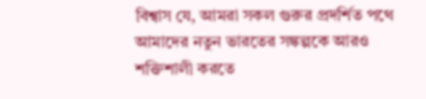বিশ্বাস যে, আমরা সকল গুরুর প্রদর্শিত পথে আমাদের নতুন ভারতের সঙ্কল্পকে আরও শক্তিশালী করতে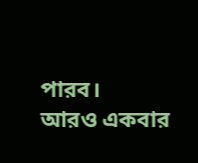পারব।
আরও একবার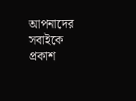আপনাদের সবাইকে প্রকাশ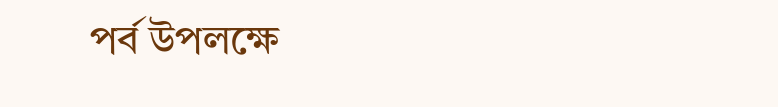পর্ব উপলক্ষে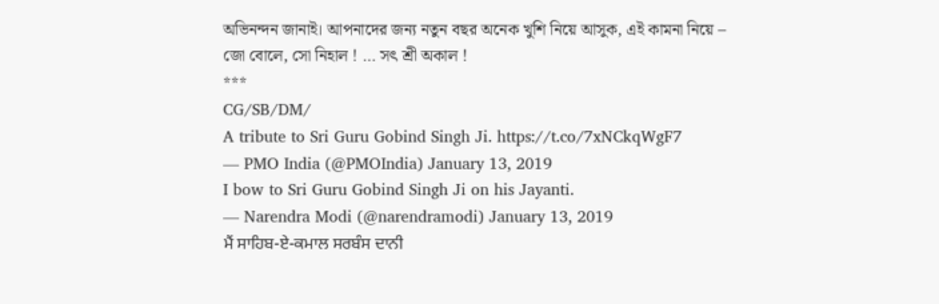অভিনন্দন জানাই। আপনাদের জন্য নতুন বছর অনেক খুশি নিয়ে আসুক, এই কামনা নিয়ে –
জো বোলে, সো নিহাল ! … সৎ শ্রী অকাল !
***
CG/SB/DM/
A tribute to Sri Guru Gobind Singh Ji. https://t.co/7xNCkqWgF7
— PMO India (@PMOIndia) January 13, 2019
I bow to Sri Guru Gobind Singh Ji on his Jayanti.
— Narendra Modi (@narendramodi) January 13, 2019
ਮੈਂ ਸਾਹਿਬ-ਏ-ਕਮਾਲ ਸਰਬੰਸ ਦਾਨੀ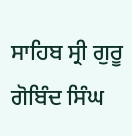ਸਾਹਿਬ ਸ੍ਰੀ ਗੁਰੂ ਗੋਬਿੰਦ ਸਿੰਘ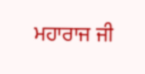ਮਹਾਰਾਜ ਜੀ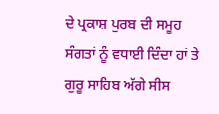ਦੇ ਪ੍ਰਕਾਸ਼ ਪੁਰਬ ਦੀ ਸਮੂਹ ਸੰਗਤਾਂ ਨੂੰ ਵਧਾਈ ਦਿੰਦਾ ਹਾਂ ਤੇ ਗੁਰੂ ਸਾਹਿਬ ਅੱਗੇ ਸੀਸ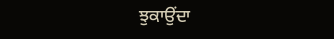ਝੁਕਾਉਂਦਾ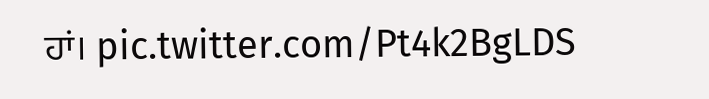ਹਾਂ। pic.twitter.com/Pt4k2BgLDS